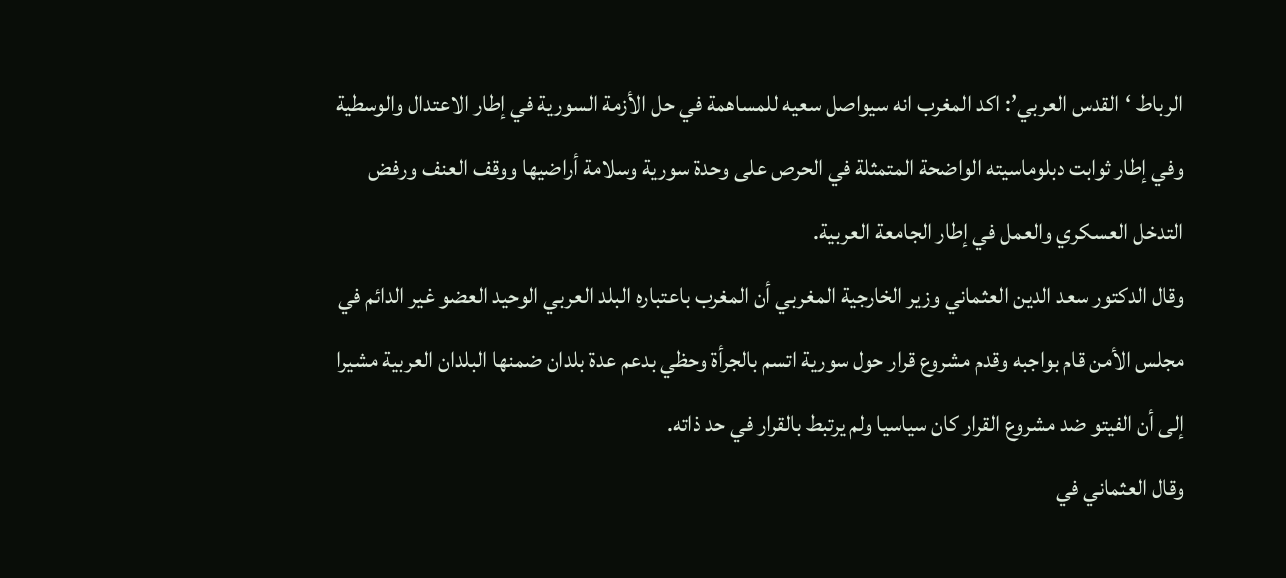الرباط ‘القدس العربي’: اكد المغرب انه سيواصل سعيه للمساهمة في حل الأزمة السورية في إطار الاعتدال والوسطية وفي إطار ثوابت دبلوماسيته الواضحة المتمثلة في الحرص على وحدة سورية وسلامة أراضيها ووقف العنف ورفض التدخل العسكري والعمل في إطار الجامعة العربية.
وقال الدكتور سعد الدين العثماني وزير الخارجية المغربي أن المغرب باعتباره البلد العربي الوحيد العضو غير الدائم في مجلس الأمن قام بواجبه وقدم مشروع قرار حول سورية اتسم بالجرأة وحظي بدعم عدة بلدان ضمنها البلدان العربية مشيرا إلى أن الفيتو ضد مشروع القرار كان سياسيا ولم يرتبط بالقرار في حد ذاته.
وقال العثماني في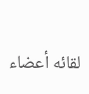لقائه أعضاء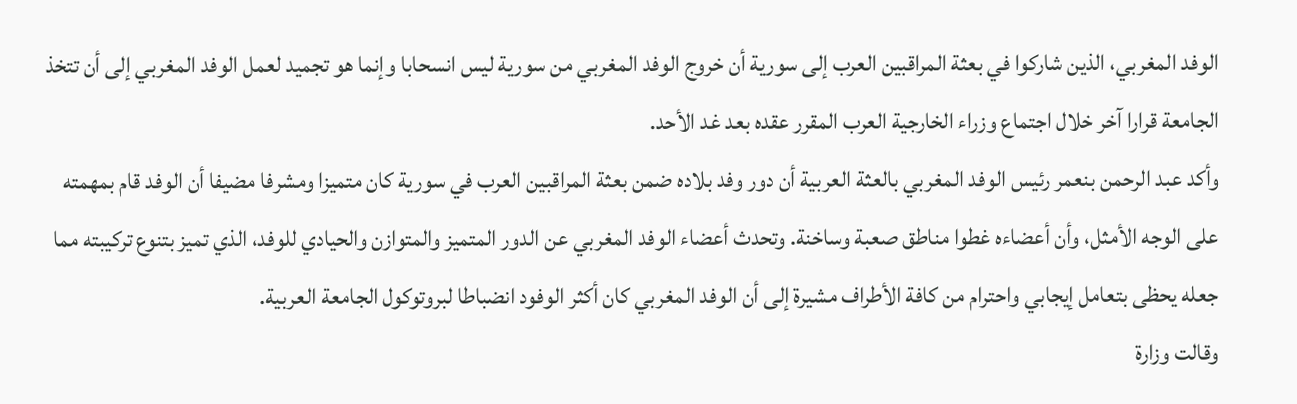الوفد المغربي، الذين شاركوا في بعثة المراقبين العرب إلى سورية أن خروج الوفد المغربي من سورية ليس انسحابا وإنما هو تجميد لعمل الوفد المغربي إلى أن تتخذ الجامعة قرارا آخر خلال اجتماع وزراء الخارجية العرب المقرر عقده بعد غد الأحد.
وأكد عبد الرحمن بنعمر رئيس الوفد المغربي بالعثة العربية أن دور وفد بلاده ضمن بعثة المراقبين العرب في سورية كان متميزا ومشرفا مضيفا أن الوفد قام بمهمته على الوجه الأمثل، وأن أعضاءه غطوا مناطق صعبة وساخنة. وتحدث أعضاء الوفد المغربي عن الدور المتميز والمتوازن والحيادي للوفد، الذي تميز بتنوع تركيبته مما جعله يحظى بتعامل إيجابي واحترام من كافة الأطراف مشيرة إلى أن الوفد المغربي كان أكثر الوفود انضباطا لبروتوكول الجامعة العربية.
وقالت وزارة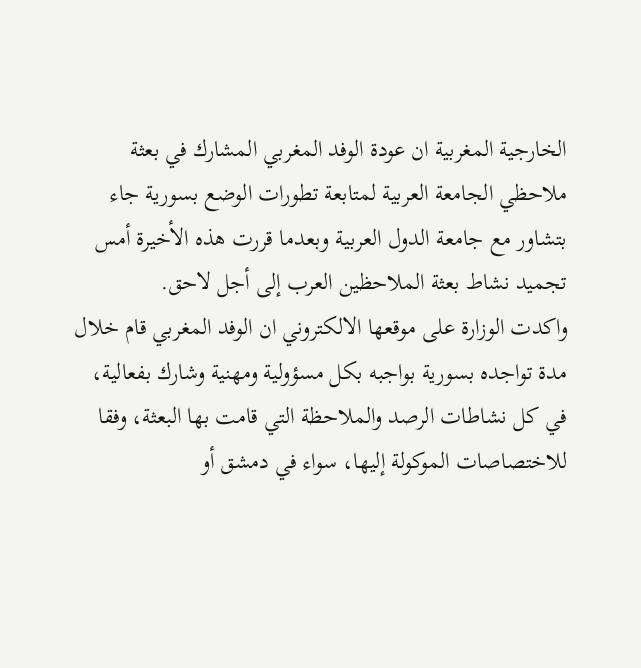الخارجية المغربية ان عودة الوفد المغربي المشارك في بعثة ملاحظي الجامعة العربية لمتابعة تطورات الوضع بسورية جاء بتشاور مع جامعة الدول العربية وبعدما قررت هذه الأخيرة أمس تجميد نشاط بعثة الملاحظين العرب إلى أجل لاحق.
واكدت الوزارة على موقعها الالكتروني ان الوفد المغربي قام خلال مدة تواجده بسورية بواجبه بكل مسؤولية ومهنية وشارك بفعالية، في كل نشاطات الرصد والملاحظة التي قامت بها البعثة، وفقا للاختصاصات الموكولة إليها، سواء في دمشق أو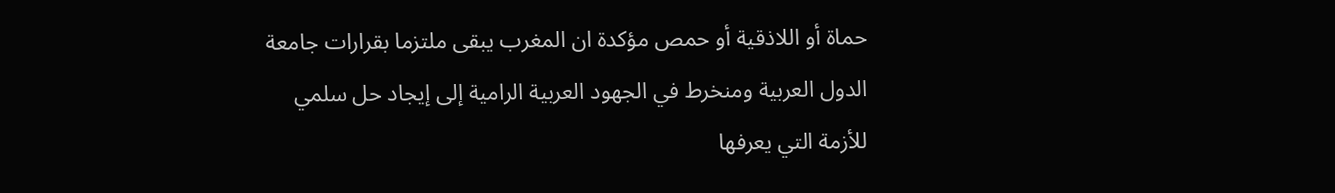حماة أو اللاذقية أو حمص مؤكدة ان المغرب يبقى ملتزما بقرارات جامعة الدول العربية ومنخرط في الجهود العربية الرامية إلى إيجاد حل سلمي للأزمة التي يعرفها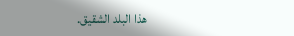هذا البلد الشقيق.